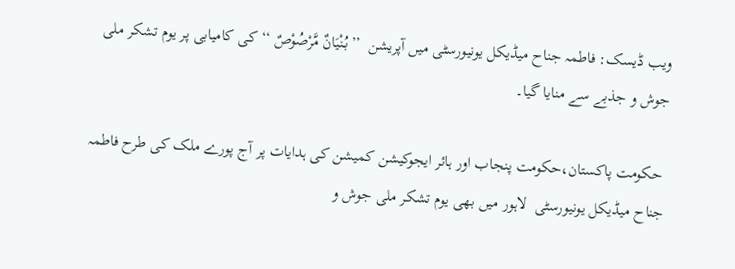ویب ڈیسک: فاطمہ جناح میڈیکل یونیورسٹی میں آپریشن  ’’بُنْيَانٌ مَّرْصُوْصٌ ‘‘ کی کامیابی پر یوم تشکر ملی جوش و جذبے سے منایا گیا۔

 حکومت پاکستان،حکومت پنجاب اور ہائر ایجوکیشن کمیشن کی ہدایات پر آج پورے ملک کی طرح فاطمہ جناح میڈیکل یونیورسٹی  لاہور میں بھی یوم تشکر ملی جوش و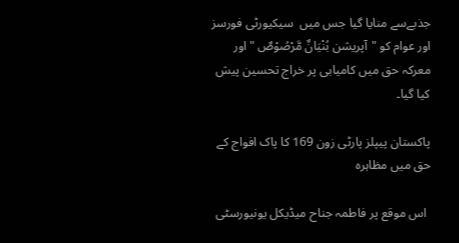جذبےسے منایا گیا جس میں  سیکیورٹی فورسز اور عوام کو "آپریشن بُنْيَانٌ مَّرْصُوْصٌ "اور معرکہ حق میں کامیابی پر خراج تحسین پیش کیا گیا۔

پاکستان پیپلز پارٹی زون 169 کا پاک افواج کے حق میں مظاہرہ

 اس موقع پر فاطمہ جناح میڈیکل یونیورسٹی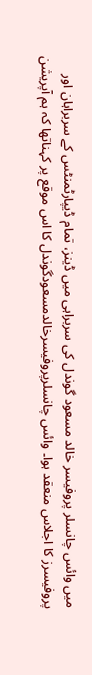میں وائس چانسلر پروفیسر خالد مسعود گوندل کی سربراہی میں ڈینز، تمام ڈیپارٹمنٹس کے سربراہان اور پروفیسرز کا اجلاس منعقد ہوا۔ وائس چانسلرپروفیسرخالدمسعودگوندل کا اس موقع پر کہناتھا کہ ہم آپریشن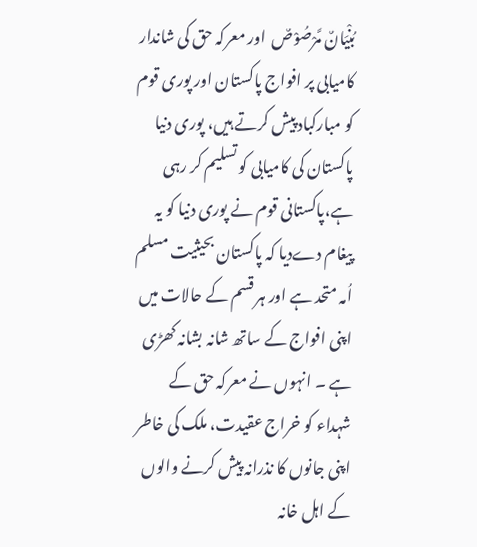بُنْيَانٌ مَّرْصُوْصٌ  اور معرکہ حق کی شاندار  کامیابی پر افواج پاکستان اور پوری قوم کو مبارکباد پیش کرتے ہیں، پوری دنیا پاکستان کی کامیابی کو تسلیم کر رہی ہے،پاکستانی قوم نے پوری دنیا کو یہ پیغام دےدیا کہ پاکستان بحیثیت مسلم اُمہ متحد ہے اور ہر قسم کے حالات میں اپنی افواج کے ساتھ شانہ بشانہ کھڑی ہے ۔ انہوں نے معرکہ حق کے شہداء کو خراج عقیدت، ملک کی خاطر اپنی جانوں کا نذرانہ پیش کرنے والوں کے اہل خانہ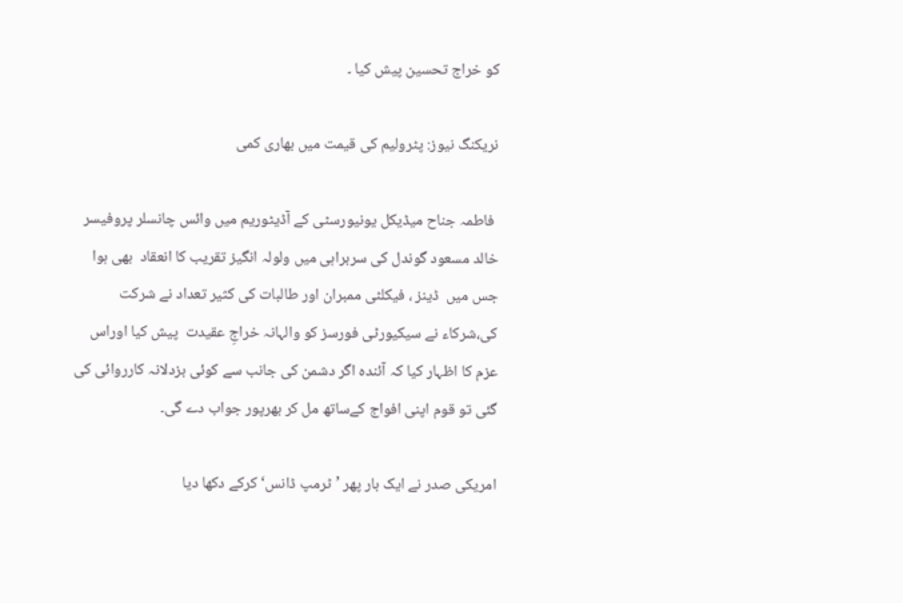کو خراج تحسین پیش کیا ۔

نریکنگ نیوز: پٹرولیم کی قیمت میں بھاری کمی

 فاطمہ جناح میڈیکل یونیورسٹی کے آڈیٹوریم میں وائس چانسلر پروفیسر خالد مسعود گوندل کی سربراہی میں ولولہ انگیز تقریب کا انعقاد  بھی ہوا جس میں  ڈینز ، فیکلٹی ممبران اور طالبات کی کثیر تعداد نے شرکت کی،شرکاء نے سیکیورٹی فورسز کو والہانہ خراجِ عقیدت  پیش کیا اوراس عزم کا اظہار کیا کہ آئندہ اگر دشمن کی جانب سے کوئی بزدلانہ کارروائی کی گئی تو قوم اپنی افواج کےساتھ مل کر بھرپور جواب دے گی۔

امریکی صدر نے ایک بار پھر ’ٹرمپ ڈانس‘ کرکے دکھا دیا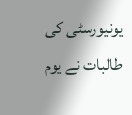یونیورسٹی کی طالبات نے یوم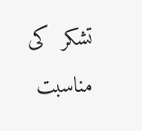تشکر  کی مناسبت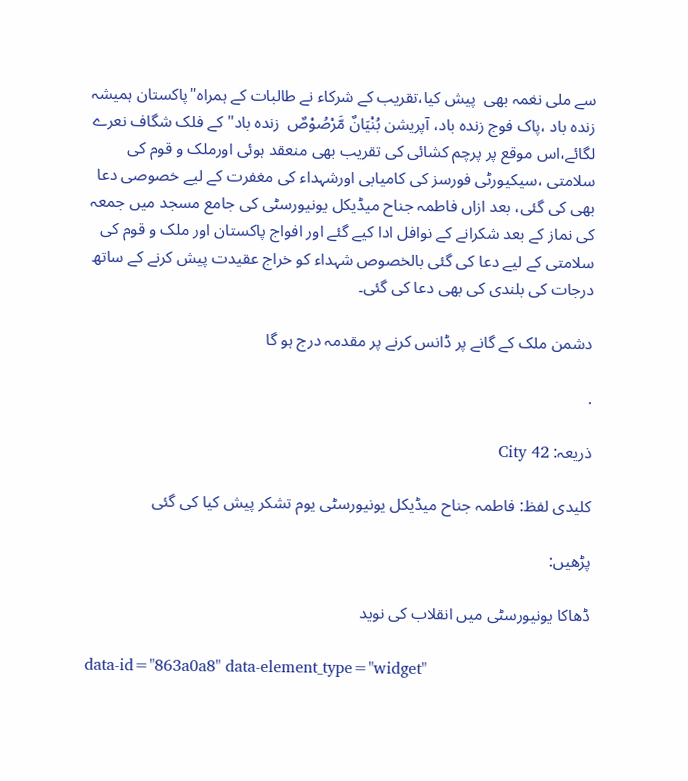سے ملی نغمہ بھی  پیش کیا،تقریب کے شرکاء نے طالبات کے ہمراہ"پاکستان ہمیشہ زندہ باد ،پاک فوج زندہ باد، آپریشن بُنْيَانٌ مَّرْصُوْصٌ  زندہ باد"کے فلک شگاف نعرے لگائے،اس موقع پر پرچم کشائی کی تقریب بھی منعقد ہوئی اورملک و قوم کی سلامتی ،سیکیورٹی فورسز کی کامیابی اورشہداء کی مغفرت کے لیے خصوصی دعا بھی کی گئی، بعد ازاں فاطمہ جناح میڈیکل یونیورسٹی کی جامع مسجد میں جمعہ کی نماز کے بعد شکرانے کے نوافل ادا کیے گئے اور افواج پاکستان اور ملک و قوم کی سلامتی کے لیے دعا کی گئی بالخصوص شہداء کو خراج عقیدت پیش کرنے کے ساتھ درجات کی بلندی کی بھی دعا کی گئی۔

دشمن ملک کے گانے پر ڈانس کرنے پر مقدمہ درج ہو گا

.

ذریعہ: City 42

کلیدی لفظ: فاطمہ جناح میڈیکل یونیورسٹی یوم تشکر پیش کیا کی گئی

پڑھیں:

ڈھاکا یونیورسٹی میں انقلاب کی نوید

data-id="863a0a8" data-element_type="widget"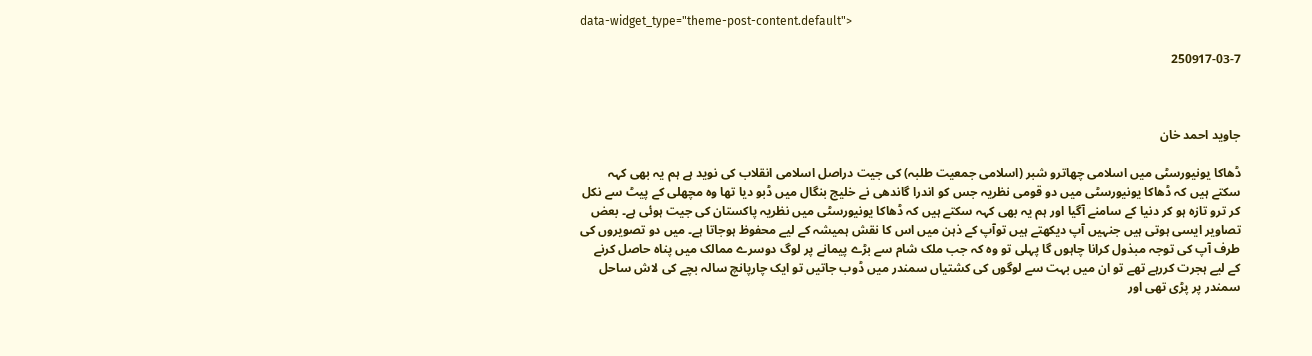data-widget_type="theme-post-content.default">

250917-03-7



جاوید احمد خان

ڈھاکا یونیورسٹی میں اسلامی چھاترو شبر (اسلامی جمعیت طلبہ) کی جیت دراصل اسلامی انقلاب کی نوید ہے ہم یہ بھی کہہ سکتے ہیں کہ ڈھاکا یونیورسٹی میں دو قومی نظریہ جس کو اندرا گاندھی نے خلیج بنگال میں ڈبو دیا تھا وہ مچھلی کے پیٹ سے نکل کر ترو تازہ ہو کر دنیا کے سامنے آگیا اور ہم یہ بھی کہہ سکتے ہیں کہ ڈھاکا یونیورسٹی میں نظریہ پاکستان کی جیت ہوئی ہے۔ بعض تصاویر ایسی ہوتی ہیں جنہیں آپ دیکھتے ہیں توآپ کے ذہن میں اس کا نقش ہمیشہ کے لیے محفوظ ہوجاتا ہے۔ میں دو تصویروں کی طرف آپ کی توجہ مبذول کرانا چاہوں گا پہلی تو وہ کہ جب ملک شام سے بڑے پیمانے پر لوگ دوسرے ممالک میں پناہ حاصل کرنے کے لیے ہجرت کررہے تھے تو ان میں بہت سے لوگوں کی کشتیاں سمندر میں ڈوب جاتیں تو ایک چارپانچ سالہ بچے کی لاش ساحل سمندر پر پڑی تھی اور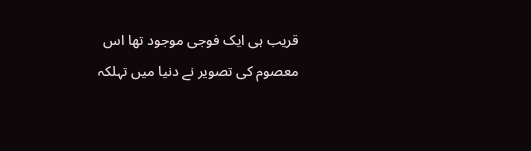قریب ہی ایک فوجی موجود تھا اس معصوم کی تصویر نے دنیا میں تہلکہ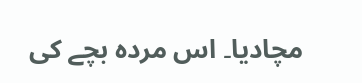مچادیا۔ اس مردہ بچے کی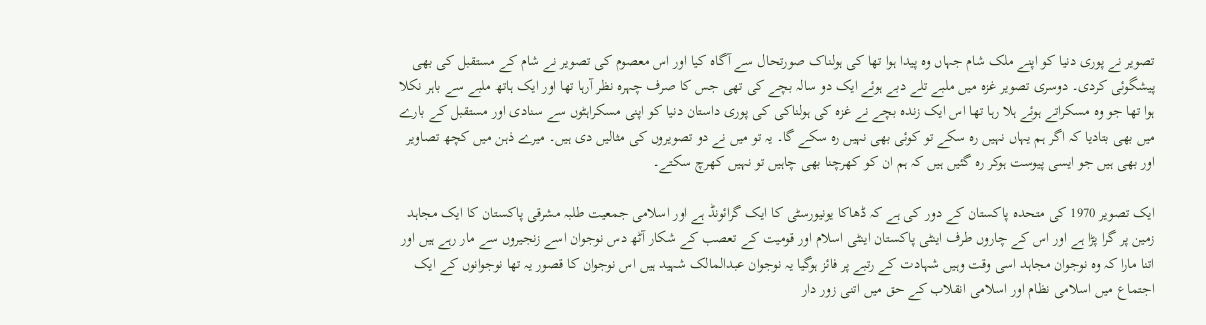تصویر نے پوری دنیا کو اپنے ملک شام جہاں وہ پیدا ہوا تھا کی ہولناک صورتحال سے آگاہ کیا اور اس معصوم کی تصویر نے شام کے مستقبل کی بھی پیشگوئی کردی۔ دوسری تصویر غزہ میں ملبے تلے دبے ہوئے ایک دو سالہ بچے کی تھی جس کا صرف چہرہ نظر آرہا تھا اور ایک ہاتھ ملبے سے باہر نکلا ہوا تھا جو وہ مسکراتے ہوئے ہلا رہا تھا اس ایک زندہ بچے نے غزہ کی ہولناکی کی پوری داستان دنیا کو اپنی مسکراہٹوں سے سنادی اور مستقبل کے بارے میں بھی بتادیا کہ اگر ہم یہاں نہیں رہ سکے تو کوئی بھی نہیں رہ سکے گا۔ یہ تو میں نے دو تصویروں کی مثالیں دی ہیں۔ میرے ذہن میں کچھ تصاویر اور بھی ہیں جو ایسی پیوست ہوکر رہ گئیں ہیں کہ ہم ان کو کھرچنا بھی چاہیں تو نہیں کھرچ سکتے۔

ایک تصویر 1970 کی متحدہ پاکستان کے دور کی ہے کہ ڈھاکا یونیورسٹی کا ایک گرائونڈ ہے اور اسلامی جمعیت طلبہ مشرقی پاکستان کا ایک مجاہد زمین پر گرا پڑا ہے اور اس کے چاروں طرف اینٹی پاکستان اینٹی اسلام اور قومیت کے تعصب کے شکار آٹھ دس نوجوان اسے زنجیروں سے مار رہے ہیں اور اتنا مارا کہ وہ نوجوان مجاہد اسی وقت وہیں شہادت کے رتبے پر فائز ہوگیا یہ نوجوان عبدالمالک شہید ہیں اس نوجوان کا قصور یہ تھا نوجوانوں کے ایک اجتماع میں اسلامی نظام اور اسلامی انقلاب کے حق میں اتنی زور دار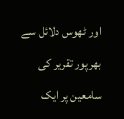اور ٹھوس دلائل سے بھرپور تقریر کی سامعین پر ایک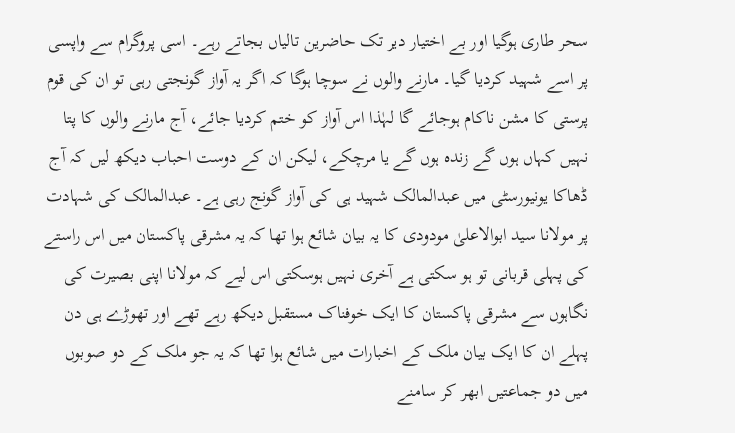سحر طاری ہوگیا اور بے اختیار دیر تک حاضرین تالیاں بجاتے رہے۔ اسی پروگرام سے واپسی پر اسے شہید کردیا گیا۔ مارنے والوں نے سوچا ہوگا کہ اگر یہ آواز گونجتی رہی تو ان کی قوم پرستی کا مشن ناکام ہوجائے گا لہٰذا اس آواز کو ختم کردیا جائے، آج مارنے والوں کا پتا نہیں کہاں ہوں گے زندہ ہوں گے یا مرچکے، لیکن ان کے دوست احباب دیکھ لیں کہ آج ڈھاکا یونیورسٹی میں عبدالمالک شہید ہی کی آواز گونج رہی ہے۔ عبدالمالک کی شہادت پر مولانا سید ابوالاعلیٰ مودودی کا یہ بیان شائع ہوا تھا کہ یہ مشرقی پاکستان میں اس راستے کی پہلی قربانی تو ہو سکتی ہے آخری نہیں ہوسکتی اس لیے کہ مولانا اپنی بصیرت کی نگاہوں سے مشرقی پاکستان کا ایک خوفناک مستقبل دیکھ رہے تھے اور تھوڑے ہی دن پہلے ان کا ایک بیان ملک کے اخبارات میں شائع ہوا تھا کہ یہ جو ملک کے دو صوبوں میں دو جماعتیں ابھر کر سامنے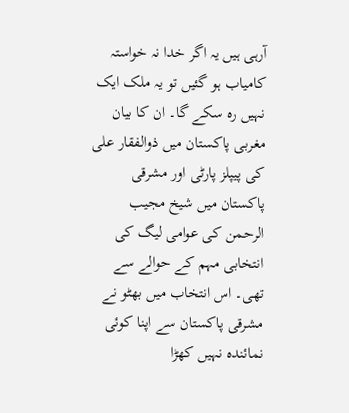آرہی ہیں یہ اگر خدا نہ خواستہ کامیاب ہو گئیں تو یہ ملک ایک نہیں رہ سکے گا۔ ان کا بیان مغربی پاکستان میں ذوالفقار علی کی پیپلز پارٹی اور مشرقی پاکستان میں شیخ مجیب الرحمن کی عوامی لیگ کی انتخابی مہم کے حوالے سے تھی۔ اس انتخاب میں بھٹو نے مشرقی پاکستان سے اپنا کوئی نمائندہ نہیں کھڑا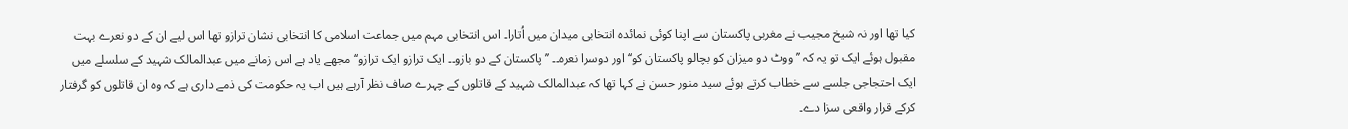کیا تھا اور نہ شیخ مجیب نے مغربی پاکستان سے اپنا کوئی نمائدہ انتخابی میدان میں اُتارا۔ اس انتخابی مہم میں جماعت اسلامی کا انتخابی نشان ترازو تھا اس لیے ان کے دو نعرے بہت مقبول ہوئے ایک تو یہ کہ ’’ووٹ دو میزان کو بچالو پاکستان کو‘‘ اور دوسرا نعرہ۔۔ ’’پاکستان کے دو بازو۔۔ ایک ترازو ایک ترازو‘‘ مجھے یاد ہے اس زمانے میں عبدالمالک شہید کے سلسلے میں ایک احتجاجی جلسے سے خطاب کرتے ہوئے سید منور حسن نے کہا تھا کہ عبدالمالک شہید کے قاتلوں کے چہرے صاف نظر آرہے ہیں اب یہ حکومت کی ذمے داری ہے کہ وہ ان قاتلوں کو گرفتار کرکے قرار واقعی سزا دے۔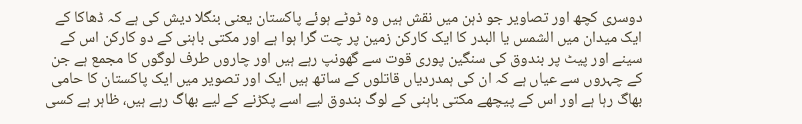دوسری کچھ اور تصاویر جو ذہن میں نقش ہیں وہ ٹوٹے ہوئے پاکستان یعنی بنگلا دیش کی ہے کہ ڈھاکا کے ایک میدان میں الشمس یا البدر کا ایک کارکن زمین پر چت گرا ہوا ہے اور مکتی باہنی کے دو کارکن اس کے سینے اور پیٹ پر بندوق کی سنگین پوری قوت سے گھونپ رہے ہیں اور چاروں طرف لوگوں کا مجمع ہے جن کے چہروں سے عیاں ہے کہ ان کی ہمدردیاں قاتلوں کے ساتھ ہیں ایک اور تصویر میں ایک پاکستان کا حامی بھاگ رہا ہے اور اس کے پیچھے مکتی باہنی کے لوگ بندوق لیے اسے پکڑنے کے لیے بھاگ رہے ہیں، ظاہر ہے کسی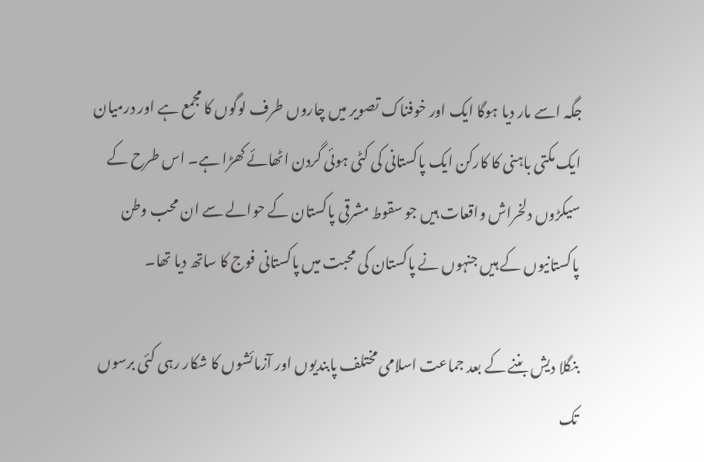جگہ اسے مار دیا ہوگا ایک اور خوفناک تصویر میں چاروں طرف لوگوں کا مجمع ہے اور درمیان ایک مکتی باہنی کا کارکن ایک پاکستانی کی کٹی ہوئی گردن اٹھائے کھڑا ہے۔ اس طرح کے سیکڑوں دلخراش واقعات ہیں جو سقوط مشرقی پاکستان کے حوالے سے ان محب وطن پاکستانیوں کے ہیں جنہوں نے پاکستان کی محبت میں پاکستانی فوج کا ساتھ دیا تھا۔

بنگلا دیش بننے کے بعد جماعت اسلامی مختلف پابندیوں اور آزمائشوں کا شکار رہی کئی برسوں تک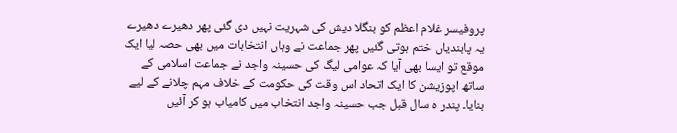پروفیسر غلام اعظم کو بنگلا دیش کی شہریت نہیں دی گئی پھر دھیرے دھیرے یہ پابندیاں ختم ہوتی گئیں پھر جماعت نے وہاں انتخابات میں بھی حصہ لیا ایک موقع تو ایسا بھی آیا کہ عوامی لیگ کی حسینہ واجد نے جماعت اسلامی کے ساتھ اپوزیشن کا ایک اتحاد اس وقت کی حکومت کے خلاف مہم چلانے کے لیے بنایا۔ پندر ہ سال قبل جب حسینہ واجد انتخاب میں کامیاب ہو کر آئیں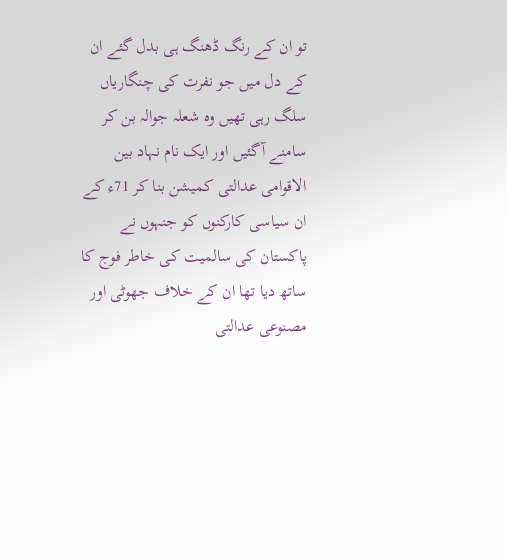تو ان کے رنگ ڈھنگ ہی بدل گئے ان کے دل میں جو نفرت کی چنگاریاں سلگ رہی تھیں وہ شعلہ جوالہ بن کر سامنے آگئیں اور ایک نام نہاد بین الاقوامی عدالتی کمیشن بنا کر 71ء کے ان سیاسی کارکنوں کو جنہوں نے پاکستان کی سالمیت کی خاطر فوج کا ساتھ دیا تھا ان کے خلاف جھوٹی اور مصنوعی عدالتی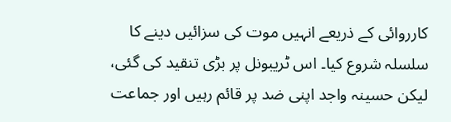کارروائی کے ذریعے انہیں موت کی سزائیں دینے کا سلسلہ شروع کیا۔ اس ٹریبونل پر بڑی تنقید کی گئی، لیکن حسینہ واجد اپنی ضد پر قائم رہیں اور جماعت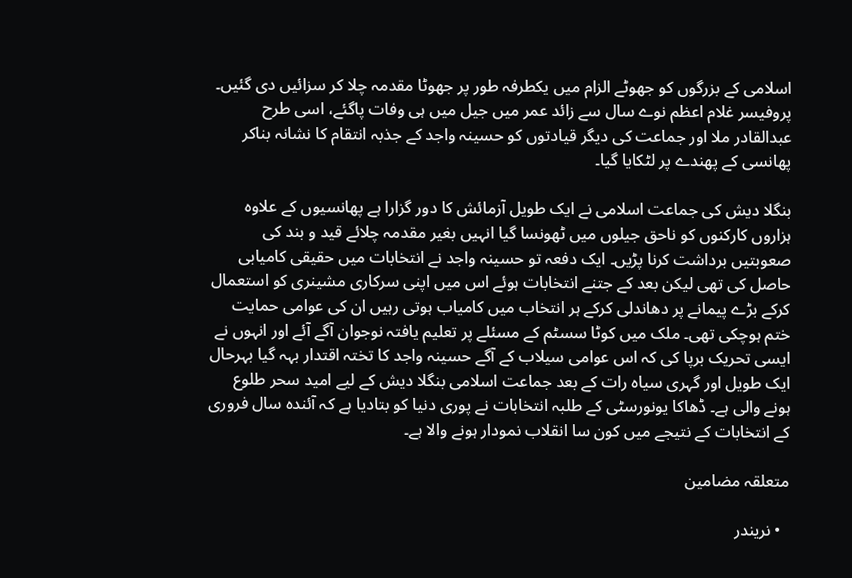اسلامی کے بزرگوں کو جھوٹے الزام میں یکطرفہ طور پر جھوٹا مقدمہ چلا کر سزائیں دی گئیں۔ پروفیسر غلام اعظم نوے سال سے زائد عمر میں جیل میں ہی وفات پاگئے، اسی طرح عبدالقادر ملا اور جماعت کی دیگر قیادتوں کو حسینہ واجد کے جذبہ انتقام کا نشانہ بناکر پھانسی کے پھندے پر لٹکایا گیا۔

بنگلا دیش کی جماعت اسلامی نے ایک طویل آزمائش کا دور گزارا ہے پھانسیوں کے علاوہ ہزاروں کارکنوں کو ناحق جیلوں میں ٹھونسا گیا انہیں بغیر مقدمہ چلائے قید و بند کی صعوبتیں برداشت کرنا پڑیں۔ ایک دفعہ تو حسینہ واجد نے انتخابات میں حقیقی کامیابی حاصل کی تھی لیکن بعد کے جتنے انتخابات ہوئے اس میں اپنی سرکاری مشینری کو استعمال کرکے بڑے پیمانے پر دھاندلی کرکے ہر انتخاب میں کامیاب ہوتی رہیں ان کی عوامی حمایت ختم ہوچکی تھی۔ ملک میں کوٹا سسٹم کے مسئلے پر تعلیم یافتہ نوجوان آگے آئے اور انہوں نے ایسی تحریک برپا کی کہ اس عوامی سیلاب کے آگے حسینہ واجد کا تختہ اقتدار بہہ گیا بہرحال ایک طویل اور گہری سیاہ رات کے بعد جماعت اسلامی بنگلا دیش کے لیے امید سحر طلوع ہونے والی ہے۔ ڈھاکا یونورسٹی کے طلبہ انتخابات نے پوری دنیا کو بتادیا ہے کہ آئندہ سال فروری کے انتخابات کے نتیجے میں کون سا انقلاب نمودار ہونے والا ہے۔

متعلقہ مضامین

  • نریندر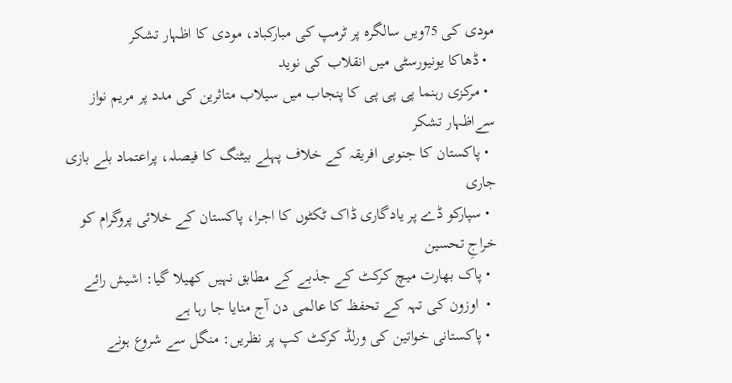مودی کی 75ویں سالگرہ پر ٹرمپ کی مبارکباد، مودی کا اظہار تشکر
  • ڈھاکا یونیورسٹی میں انقلاب کی نوید
  • مرکزی رہنما پی پی پی کا پنجاب میں سیلاب متاثرین کی مدد پر مریم نواز سےاظہار تشکر
  • پاکستان کا جنوبی افریقہ کے خلاف پہلے بیٹنگ کا فیصلہ، پراعتماد بلے بازی جاری
  • سپارکو ڈے پر یادگاری ڈاک ٹکٹوں کا اجرا، پاکستان کے خلائی پروگرام کو خراجِ تحسین
  • پاک بھارت میچ کرکٹ کے جذبے کے مطابق نہیں کھیلا گیا: اشیش رائے
  •  اوزون کی تہہ کے تحفظ کا عالمی دن آج منایا جا رہا ہے
  • پاکستانی خواتین کی ورلڈ کرکٹ کپ پر نظریں: منگل سے شروع ہونے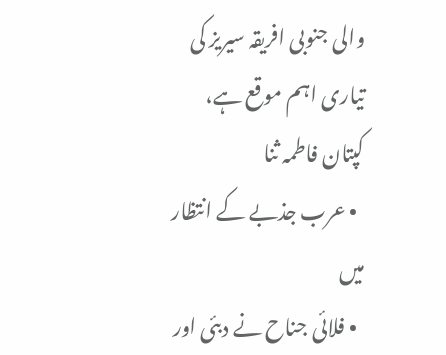والی جنوبی افریقہ سیریز کی تیاری اہم موقع ہے، کپتان فاطمہ ثنا
  • عرب جذبے کے انتظار میں
  • فلائی جناح نے دبئی اور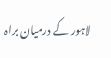لاہور کے درمیان براہ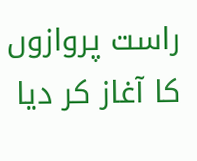راست پروازوں کا آغاز کر دیا